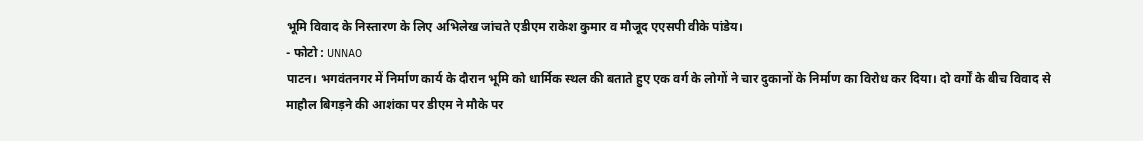भूमि विवाद के निस्तारण के लिए अभिलेख जांचते एडीएम राकेश कुमार व मौजूद एएसपी वीके पांडेय।
- फोटो : UNNAO
पाटन। भगवंतनगर में निर्माण कार्य के दौरान भूमि को धार्मिक स्थल की बताते हुए एक वर्ग के लोगों ने चार दुकानों के निर्माण का विरोध कर दिया। दो वर्गों के बीच विवाद से माहौल बिगड़ने की आशंका पर डीएम ने मौके पर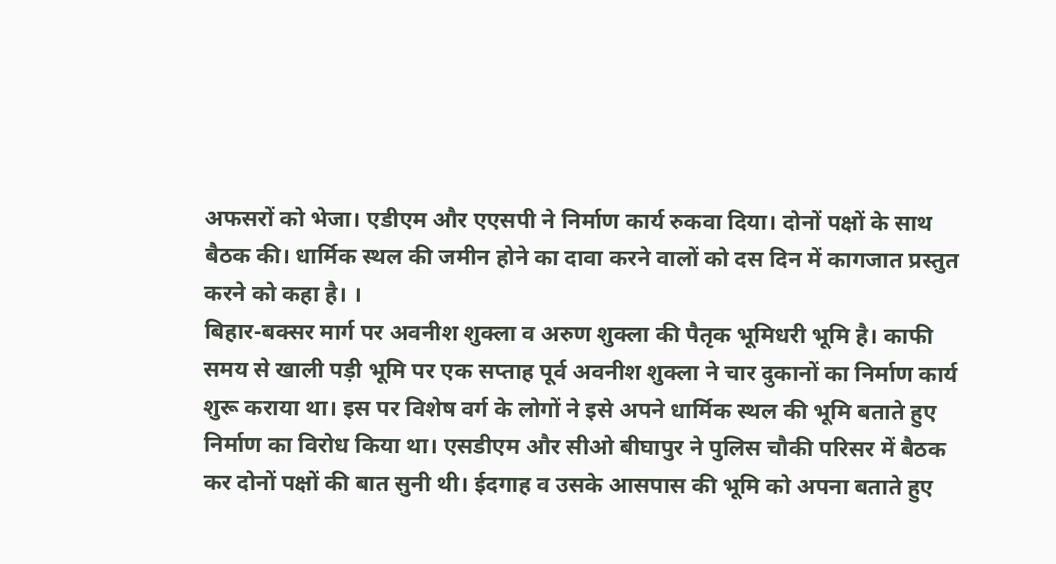अफसरों को भेजा। एडीएम और एएसपी ने निर्माण कार्य रुकवा दिया। दोनों पक्षों के साथ बैठक की। धार्मिक स्थल की जमीन होने का दावा करने वालों को दस दिन में कागजात प्रस्तुत करने को कहा है। ।
बिहार-बक्सर मार्ग पर अवनीश शुक्ला व अरुण शुक्ला की पैतृक भूमिधरी भूमि है। काफी समय से खाली पड़ी भूमि पर एक सप्ताह पूर्व अवनीश शुक्ला ने चार दुकानों का निर्माण कार्य शुरू कराया था। इस पर विशेष वर्ग के लोगों ने इसे अपने धार्मिक स्थल की भूमि बताते हुए निर्माण का विरोध किया था। एसडीएम और सीओ बीघापुर ने पुलिस चौकी परिसर में बैठक कर दोनों पक्षों की बात सुनी थी। ईदगाह व उसके आसपास की भूमि को अपना बताते हुए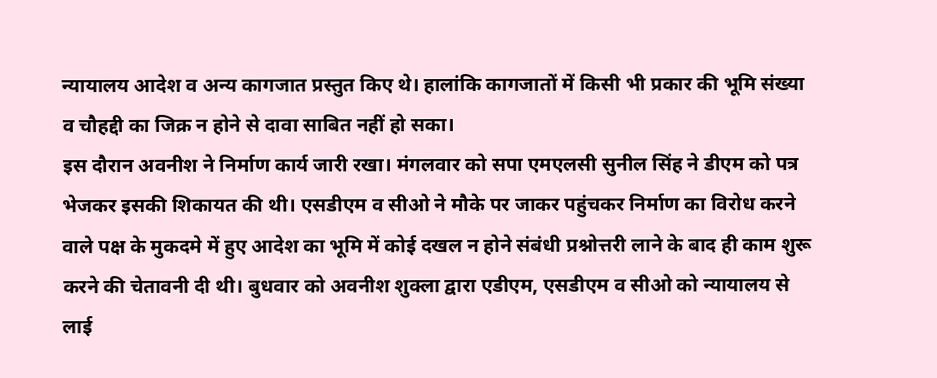न्यायालय आदेश व अन्य कागजात प्रस्तुत किए थे। हालांकि कागजातों में किसी भी प्रकार की भूमि संख्या व चौहद्दी का जिक्र न होने से दावा साबित नहीं हो सका।
इस दौरान अवनीश ने निर्माण कार्य जारी रखा। मंगलवार को सपा एमएलसी सुनील सिंह ने डीएम को पत्र भेजकर इसकी शिकायत की थी। एसडीएम व सीओ ने मौके पर जाकर पहुंचकर निर्माण का विरोध करने वाले पक्ष के मुकदमे में हुए आदेश का भूमि में कोई दखल न होने संबंधी प्रश्नोत्तरी लाने के बाद ही काम शुरू करने की चेतावनी दी थी। बुधवार को अवनीश शुक्ला द्वारा एडीएम, एसडीएम व सीओ को न्यायालय से लाई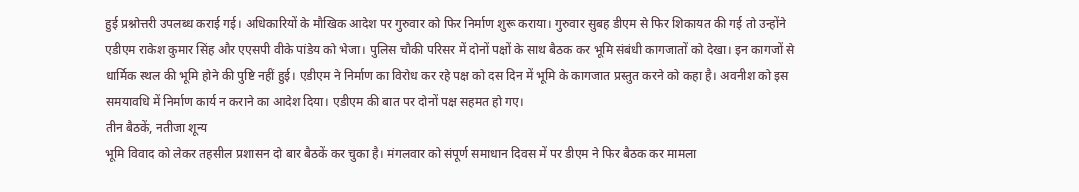हुई प्रश्नोत्तरी उपलब्ध कराई गई। अधिकारियों के मौखिक आदेश पर गुरुवार को फिर निर्माण शुरू कराया। गुरुवार सुबह डीएम से फिर शिकायत की गई तो उन्होंने एडीएम राकेश कुमार सिंह और एएसपी वीके पांडेय को भेजा। पुलिस चौकी परिसर में दोनों पक्षों के साथ बैठक कर भूमि संबंधी कागजातों को देखा। इन कागजों से धार्मिक स्थल की भूमि होने की पुष्टि नहीं हुई। एडीएम ने निर्माण का विरोध कर रहे पक्ष को दस दिन में भूमि के कागजात प्रस्तुत करने को कहा है। अवनीश को इस समयावधि में निर्माण कार्य न कराने का आदेश दिया। एडीएम की बात पर दोनों पक्ष सहमत हो गए।
तीन बैठकें, नतीजा शून्य
भूमि विवाद को लेकर तहसील प्रशासन दो बार बैठकें कर चुका है। मंगलवार को संपूर्ण समाधान दिवस में पर डीएम ने फिर बैठक कर मामला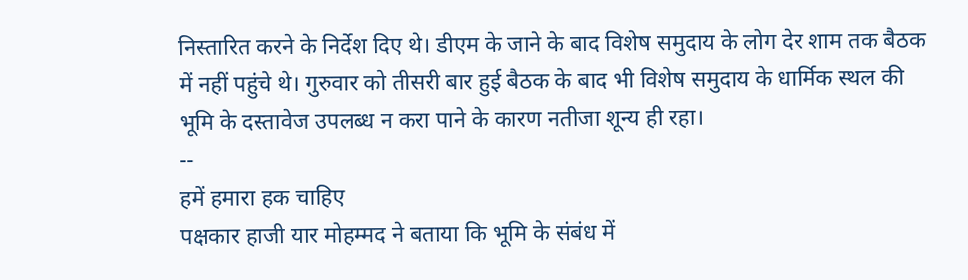निस्तारित करने के निर्देश दिए थे। डीएम के जाने के बाद विशेष समुदाय के लोग देर शाम तक बैठक में नहीं पहुंचे थे। गुरुवार को तीसरी बार हुई बैठक के बाद भी विशेष समुदाय के धार्मिक स्थल की भूमि के दस्तावेज उपलब्ध न करा पाने के कारण नतीजा शून्य ही रहा।
--
हमें हमारा हक चाहिए
पक्षकार हाजी यार मोहम्मद ने बताया कि भूमि के संबंध में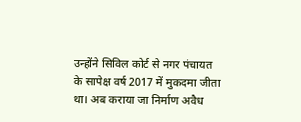उन्होंने सिविल कोर्ट से नगर पंचायत के सापेक्ष वर्ष 2017 में मुकदमा जीता था। अब कराया जा निर्माण अवैध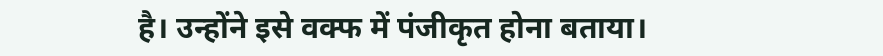है। उन्होंने इसे वक्फ में पंजीकृत होना बताया।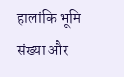हालांकि भूमि संख्या और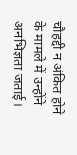चौहद्दी न अंकित होने के मामले में उन्होंने अनभिज्ञता जताई।